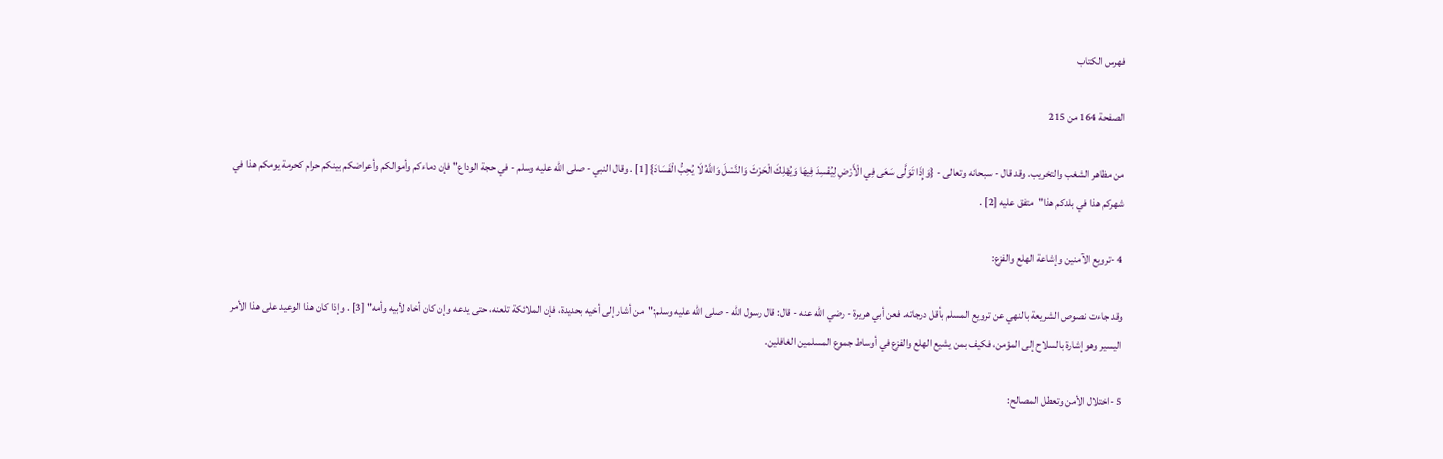فهرس الكتاب

الصفحة 164 من 215

من مظاهر الشغب والتخريب. وقد قال - سبحانه وتعالى - {وَإِذَا تَوَلَّى سَعَى فِي الْأَرْضِ لِيُفْسِدَ فِيهَا وَيُهْلِكَ الْحَرْثَ وَالنَّسْلَ وَاللَّهُ لَا يُحِبُّ الْفَسَادَ} [1] . وقال النبي - صلى الله عليه وسلم - في حجة الوداع"فإن دماءكم وأموالكم وأعراضكم بينكم حرام كحرمة يومكم هذا في شهركم هذا في بلدكم هذا"متفق عليه [2] .

4 -ترويع الآمنين وإشاعة الهلع والفزع:

وقد جاءت نصوص الشريعة بالنهي عن ترويع المسلم بأقل درجاته. فعن أبي هريرة - رضي الله عنه - قال: قال رسول الله - صلى الله عليه وسلم:"من أشار إلى أخيه بحديدة، فإن الملائكة تلعنه، حتى يدعه وإن كان أخاه لأبيه وأمه" [3] . وإذا كان هذا الوعيد على هذا الأمر اليسير وهو إشارة بالسلاح إلى المؤمن، فكيف بمن يشيع الهلع والفزع في أوساط جموع المسلمين الغافلين.

5 -اختلال الأمن وتعطل المصالح: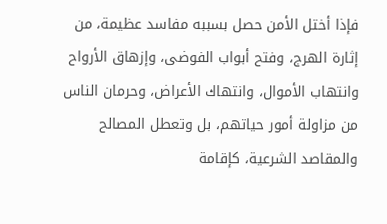فإذا أختل الأمن حصل بسببه مفاسد عظيمة، من إثارة الهرج، وفتح أبواب الفوضى، وإزهاق الأرواح وانتهاب الأموال، وانتهاك الأعراض، وحرمان الناس من مزاولة أمور حياتهم، بل وتعطل المصالح والمقاصد الشرعية، كإقامة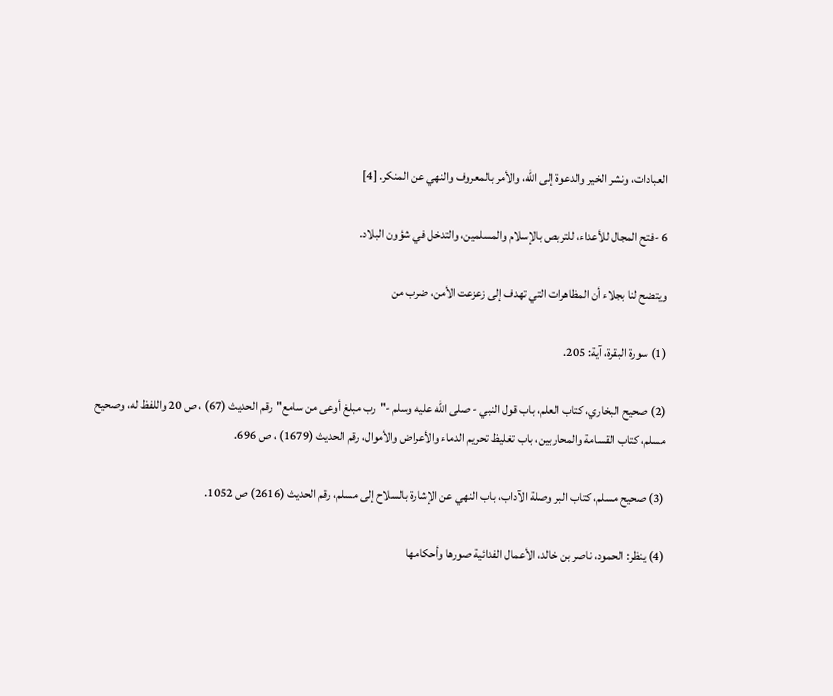العبادات، ونشر الخير والدعوة إلى الله، والأمر بالمعروف والنهي عن المنكر. [4]

6 -فتح المجال للأعداء، للتربص بالإسلام والمسلمين، والتدخل في شؤون البلاد.

ويتضح لنا بجلاء أن المظاهرات التي تهدف إلى زعزعت الأمن، ضرب من

(1) سورة البقرة، آية: 205.

(2) صحيح البخاري، كتاب العلم، باب قول النبي - صلى الله عليه وسلم -"رب مبلغ أوعى من سامع"رقم الحديث (67) ، ص 20 واللفظ له، وصحيح مسلم، كتاب القسامة والمحاربين، باب تغليظ تحريم الدماء والأعراض والأموال، رقم الحديث (1679) ، ص 696.

(3) صحيح مسلم، كتاب البر وصلة الآداب، باب النهي عن الإشارة بالسلاح إلى مسلم، رقم الحديث (2616) ص 1052.

(4) ينظر: الحمود، ناصر بن خالد، الأعمال الفدائية صورها وأحكامها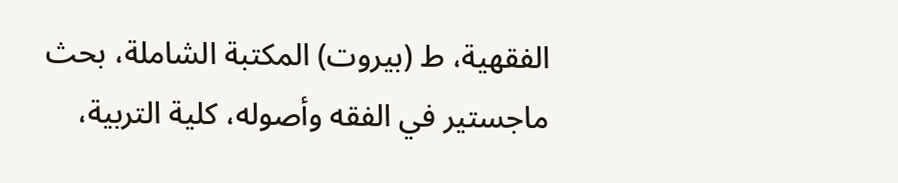الفقهية، ط (بيروت) المكتبة الشاملة، بحث ماجستير في الفقه وأصوله، كلية التربية،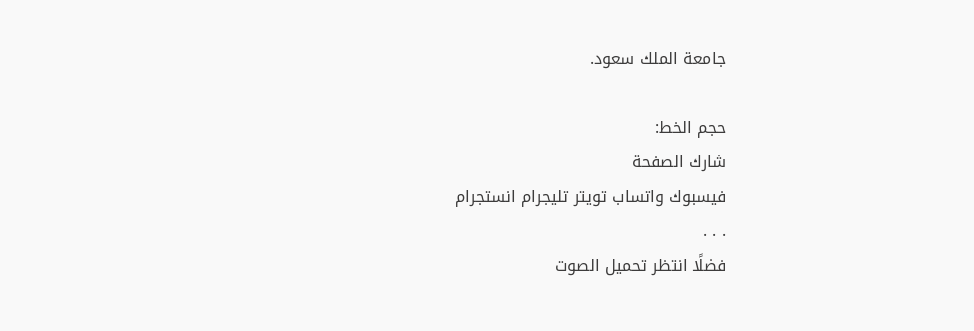جامعة الملك سعود.

حجم الخط:
شارك الصفحة
فيسبوك واتساب تويتر تليجرام انستجرام
. . .
فضلًا انتظر تحميل الصوت